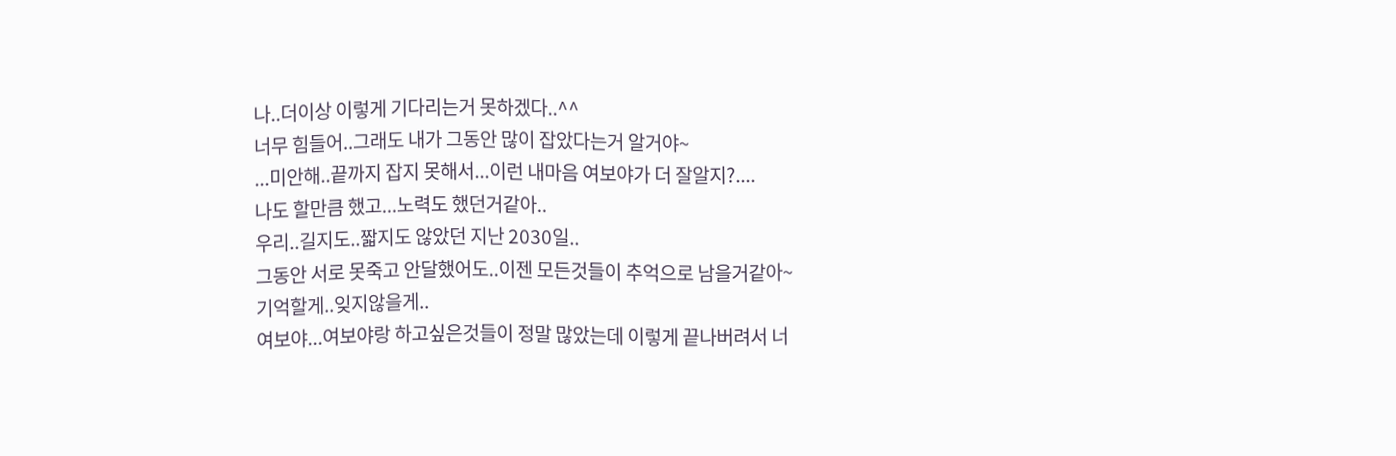나..더이상 이렇게 기다리는거 못하겠다..^^
너무 힘들어..그래도 내가 그동안 많이 잡았다는거 알거야~
...미안해..끝까지 잡지 못해서...이런 내마음 여보야가 더 잘알지?....
나도 할만큼 했고...노력도 했던거같아..
우리..길지도..짧지도 않았던 지난 2030일..
그동안 서로 못죽고 안달했어도..이젠 모든것들이 추억으로 남을거같아~
기억할게..잊지않을게..
여보야...여보야랑 하고싶은것들이 정말 많았는데 이렇게 끝나버려서 너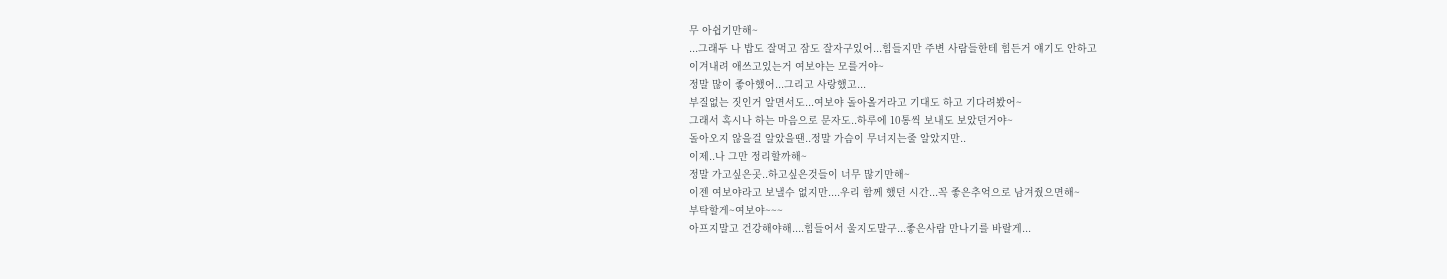무 아쉽기만해~
...그래두 나 밥도 잘먹고 잠도 잘자구있어...힘들지만 주변 사람들한테 힘든거 얘기도 안하고
이겨내려 애쓰고있는거 여보야는 모를거야~
정말 많이 좋아했어...그리고 사랑했고...
부질없는 짓인거 알면서도...여보야 돌아올거라고 기대도 하고 기다려봤어~
그래서 혹시나 하는 마음으로 문자도..하루에 10통씩 보내도 보았던거야~
돌아오지 않을걸 알았을땐..정말 가슴이 무너지는줄 알았지만..
이제..나 그만 정리할까해~
정말 가고싶은곳..하고싶은것들이 너무 많기만해~
이젠 여보야라고 보낼수 없지만....우리 함께 했던 시간...꼭 좋은추억으로 남겨줬으면해~
부탁할게~여보야~~~
아프지말고 건강해야해....힘들어서 울지도말구...좋은사람 만나기를 바랄게...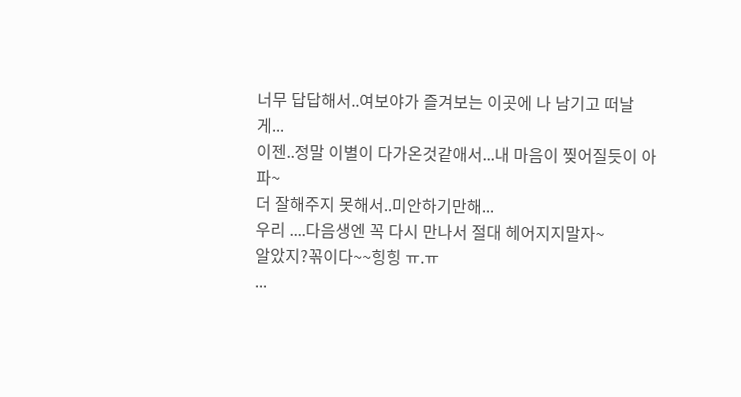너무 답답해서..여보야가 즐겨보는 이곳에 나 남기고 떠날게...
이젠..정말 이별이 다가온것같애서...내 마음이 찢어질듯이 아파~
더 잘해주지 못해서..미안하기만해...
우리 ....다음생엔 꼭 다시 만나서 절대 헤어지지말자~
알았지?꼮이다~~힝힝 ㅠ.ㅠ
...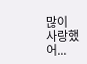많이 사랑했어...